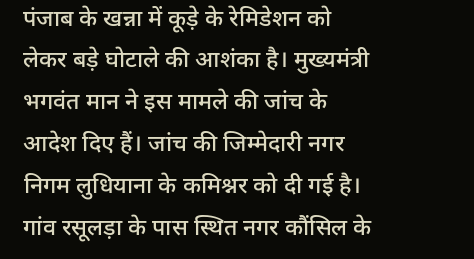पंजाब के खन्ना में कूड़े के रेमिडेशन को लेकर बड़े घोटाले की आशंका है। मुख्यमंत्री भगवंत मान ने इस मामले की जांच के आदेश दिए हैं। जांच की जिम्मेदारी नगर निगम लुधियाना के कमिश्नर को दी गई है। गांव रसूलड़ा के पास स्थित नगर कौंसिल के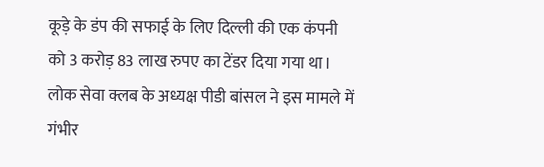कूड़े के डंप की सफाई के लिए दिल्ली की एक कंपनी को 3 करोड़ 83 लाख रुपए का टेंडर दिया गया था। लोक सेवा क्लब के अध्यक्ष पीडी बांसल ने इस मामले में गंभीर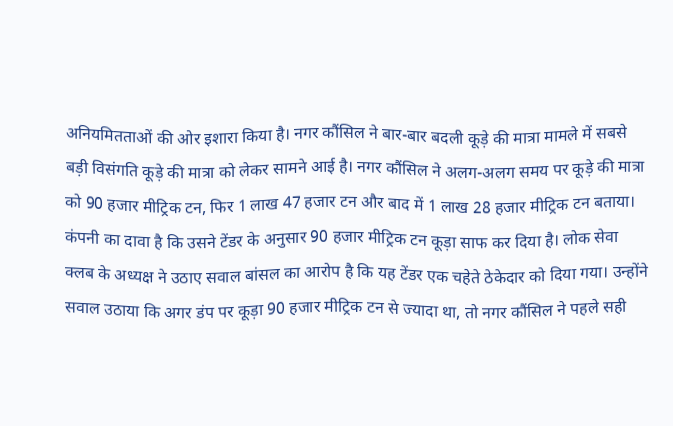अनियमितताओं की ओर इशारा किया है। नगर कौंसिल ने बार-बार बदली कूड़े की मात्रा मामले में सबसे बड़ी विसंगति कूड़े की मात्रा को लेकर सामने आई है। नगर कौंसिल ने अलग-अलग समय पर कूड़े की मात्रा को 90 हजार मीट्रिक टन, फिर 1 लाख 47 हजार टन और बाद में 1 लाख 28 हजार मीट्रिक टन बताया। कंपनी का दावा है कि उसने टेंडर के अनुसार 90 हजार मीट्रिक टन कूड़ा साफ कर दिया है। लोक सेवा क्लब के अध्यक्ष ने उठाए सवाल बांसल का आरोप है कि यह टेंडर एक चहेते ठेकेदार को दिया गया। उन्होंने सवाल उठाया कि अगर डंप पर कूड़ा 90 हजार मीट्रिक टन से ज्यादा था, तो नगर कौंसिल ने पहले सही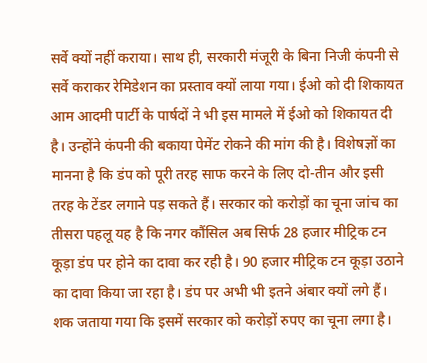सर्वे क्यों नहीं कराया। साथ ही, सरकारी मंजूरी के बिना निजी कंपनी से सर्वे कराकर रेमिडेशन का प्रस्ताव क्यों लाया गया। ईओ को दी शिकायत आम आदमी पार्टी के पार्षदों ने भी इस मामले में ईओ को शिकायत दी है। उन्होंने कंपनी की बकाया पेमेंट रोकने की मांग की है। विशेषज्ञों का मानना है कि डंप को पूरी तरह साफ करने के लिए दो-तीन और इसी तरह के टेंडर लगाने पड़ सकते हैं। सरकार को करोड़ों का चूना जांच का तीसरा पहलू यह है कि नगर कौंसिल अब सिर्फ 28 हजार मीट्रिक टन कूड़ा डंप पर होने का दावा कर रही है। 90 हजार मीट्रिक टन कूड़ा उठाने का दावा किया जा रहा है। डंप पर अभी भी इतने अंबार क्यों लगे हैं। शक जताया गया कि इसमें सरकार को करोड़ों रुपए का चूना लगा है।